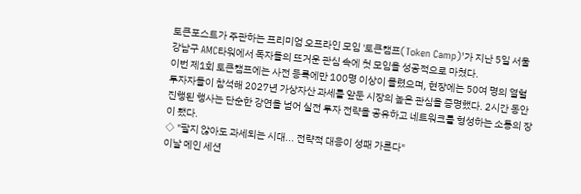토큰포스트가 주관하는 프리미엄 오프라인 모임 '토큰캠프(Token Camp)'가 지난 5일 서울 강남구 AMC타워에서 독자들의 뜨거운 관심 속에 첫 모임을 성공적으로 마쳤다.
이번 제1회 토큰캠프에는 사전 등록에만 100명 이상이 몰렸으며, 현장에는 50여 명의 열혈 투자자들이 참석해 2027년 가상자산 과세를 앞둔 시장의 높은 관심을 증명했다. 2시간 동안 진행된 행사는 단순한 강연을 넘어 실전 투자 전략을 공유하고 네트워크를 형성하는 소통의 장이 됐다.
◇ "팔지 않아도 과세되는 시대... 전략적 대응이 성패 가른다"
이날 메인 세션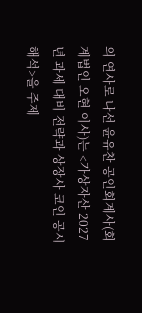의 연사로 나선 윤유찬 공인회계사(회계법인 오현 이사)는 <가상자산 2027년 과세 대비 전략과 상장사 코인 공시 해석>을 주제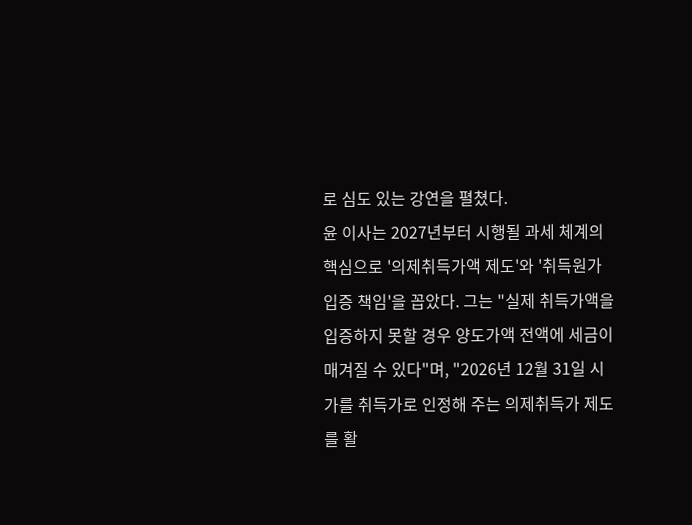로 심도 있는 강연을 펼쳤다.
윤 이사는 2027년부터 시행될 과세 체계의 핵심으로 '의제취득가액 제도'와 '취득원가 입증 책임'을 꼽았다. 그는 "실제 취득가액을 입증하지 못할 경우 양도가액 전액에 세금이 매겨질 수 있다"며, "2026년 12월 31일 시가를 취득가로 인정해 주는 의제취득가 제도를 활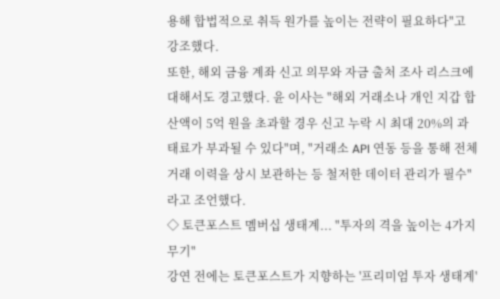용해 합법적으로 취득 원가를 높이는 전략이 필요하다"고 강조했다.
또한, 해외 금융 계좌 신고 의무와 자금 출처 조사 리스크에 대해서도 경고했다. 윤 이사는 "해외 거래소나 개인 지갑 합산액이 5억 원을 초과할 경우 신고 누락 시 최대 20%의 과태료가 부과될 수 있다"며, "거래소 API 연동 등을 통해 전체 거래 이력을 상시 보관하는 등 철저한 데이터 관리가 필수"라고 조언했다.
◇ 토큰포스트 멤버십 생태계... "투자의 격을 높이는 4가지 무기"
강연 전에는 토큰포스트가 지향하는 '프리미엄 투자 생태계'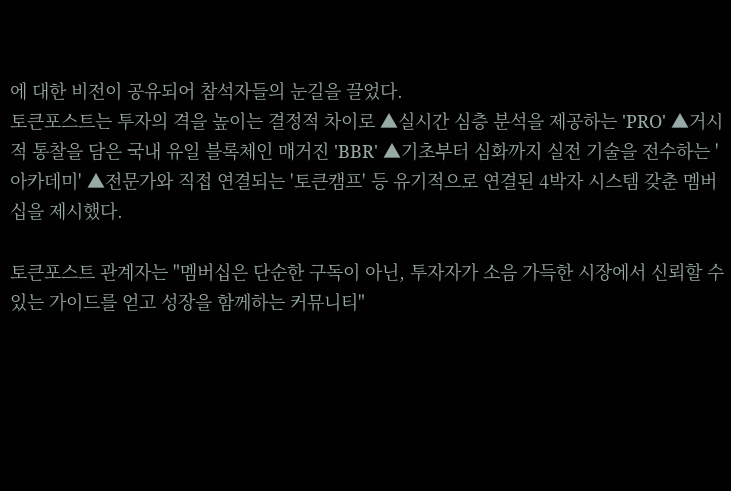에 대한 비전이 공유되어 참석자들의 눈길을 끌었다.
토큰포스트는 투자의 격을 높이는 결정적 차이로 ▲실시간 심층 분석을 제공하는 'PRO' ▲거시적 통찰을 담은 국내 유일 블록체인 매거진 'BBR' ▲기초부터 심화까지 실전 기술을 전수하는 '아카데미' ▲전문가와 직접 연결되는 '토큰캠프' 등 유기적으로 연결된 4박자 시스템 갖춘 멤버십을 제시했다.

토큰포스트 관계자는 "멤버십은 단순한 구독이 아닌, 투자자가 소음 가득한 시장에서 신뢰할 수 있는 가이드를 얻고 성장을 함께하는 커뮤니티"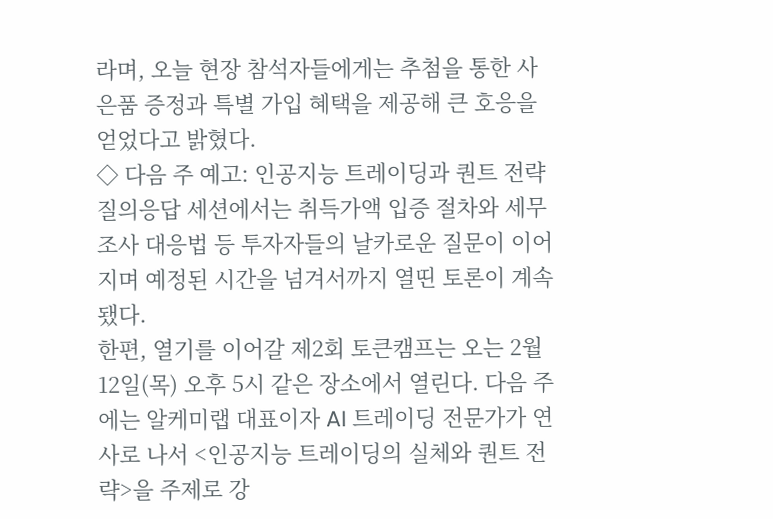라며, 오늘 현장 참석자들에게는 추첨을 통한 사은품 증정과 특별 가입 혜택을 제공해 큰 호응을 얻었다고 밝혔다.
◇ 다음 주 예고: 인공지능 트레이딩과 퀀트 전략
질의응답 세션에서는 취득가액 입증 절차와 세무 조사 대응법 등 투자자들의 날카로운 질문이 이어지며 예정된 시간을 넘겨서까지 열띤 토론이 계속됐다.
한편, 열기를 이어갈 제2회 토큰캠프는 오는 2월 12일(목) 오후 5시 같은 장소에서 열린다. 다음 주에는 알케미랩 대표이자 AI 트레이딩 전문가가 연사로 나서 <인공지능 트레이딩의 실체와 퀀트 전략>을 주제로 강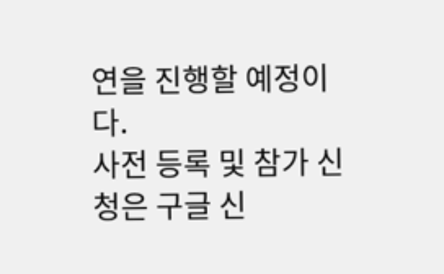연을 진행할 예정이다.
사전 등록 및 참가 신청은 구글 신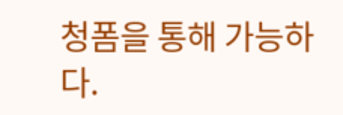청폼을 통해 가능하다.